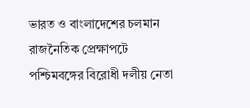ভারত ও বাংলাদেশের চলমান রাজনৈতিক প্রেক্ষাপটে পশ্চিমবঙ্গের বিরোধী দলীয় নেতা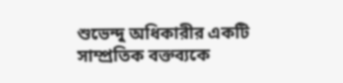শুভেন্দু অধিকারীর একটি সাম্প্রতিক বক্তব্যকে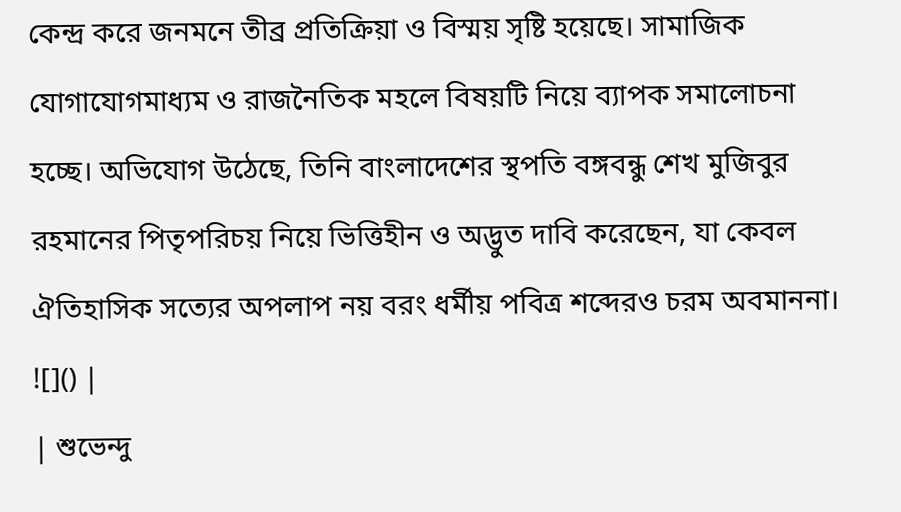কেন্দ্র করে জনমনে তীব্র প্রতিক্রিয়া ও বিস্ময় সৃষ্টি হয়েছে। সামাজিক যোগাযোগমাধ্যম ও রাজনৈতিক মহলে বিষয়টি নিয়ে ব্যাপক সমালোচনা হচ্ছে। অভিযোগ উঠেছে, তিনি বাংলাদেশের স্থপতি বঙ্গবন্ধু শেখ মুজিবুর রহমানের পিতৃপরিচয় নিয়ে ভিত্তিহীন ও অদ্ভুত দাবি করেছেন, যা কেবল ঐতিহাসিক সত্যের অপলাপ নয় বরং ধর্মীয় পবিত্র শব্দেরও চরম অবমাননা।
![]() |
| শুভেন্দু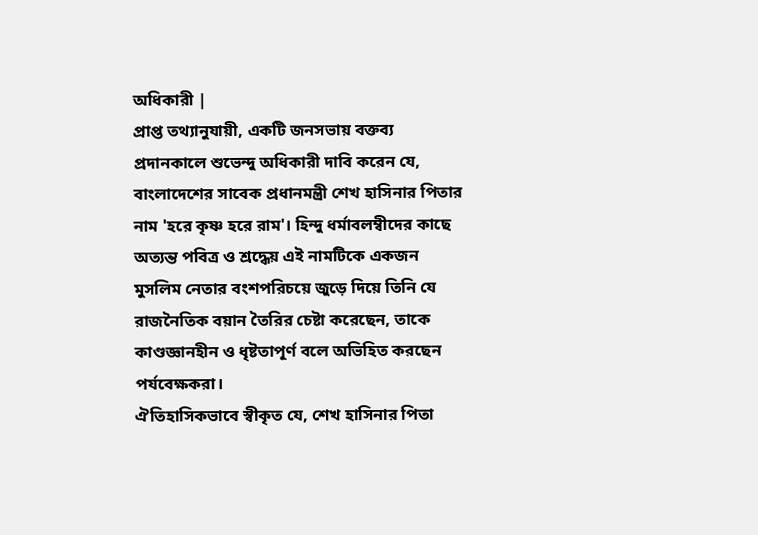অধিকারী |
প্রাপ্ত তথ্যানুযায়ী, একটি জনসভায় বক্তব্য প্রদানকালে শুভেন্দু অধিকারী দাবি করেন যে, বাংলাদেশের সাবেক প্রধানমন্ত্রী শেখ হাসিনার পিতার নাম 'হরে কৃষ্ণ হরে রাম'। হিন্দু ধর্মাবলম্বীদের কাছে অত্যন্ত পবিত্র ও শ্রদ্ধেয় এই নামটিকে একজন মুসলিম নেতার বংশপরিচয়ে জুড়ে দিয়ে তিনি যে রাজনৈতিক বয়ান তৈরির চেষ্টা করেছেন, তাকে কাণ্ডজ্ঞানহীন ও ধৃষ্টতাপূর্ণ বলে অভিহিত করছেন পর্যবেক্ষকরা।
ঐতিহাসিকভাবে স্বীকৃত যে, শেখ হাসিনার পিতা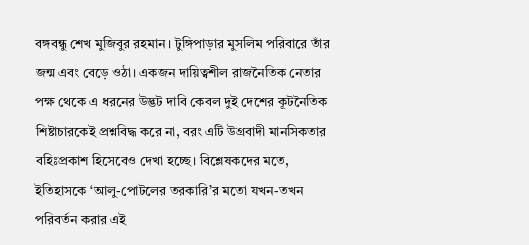বঙ্গবন্ধু শেখ মুজিবুর রহমান। টুঙ্গিপাড়ার মুসলিম পরিবারে তাঁর জন্ম এবং বেড়ে ওঠা। একজন দায়িত্বশীল রাজনৈতিক নেতার পক্ষ থেকে এ ধরনের উদ্ভট দাবি কেবল দুই দেশের কূটনৈতিক শিষ্টাচারকেই প্রশ্নবিদ্ধ করে না, বরং এটি উগ্রবাদী মানসিকতার বহিঃপ্রকাশ হিসেবেও দেখা হচ্ছে। বিশ্লেষকদের মতে, ইতিহাসকে ‘আলু-পোটলের তরকারি’র মতো যখন-তখন পরিবর্তন করার এই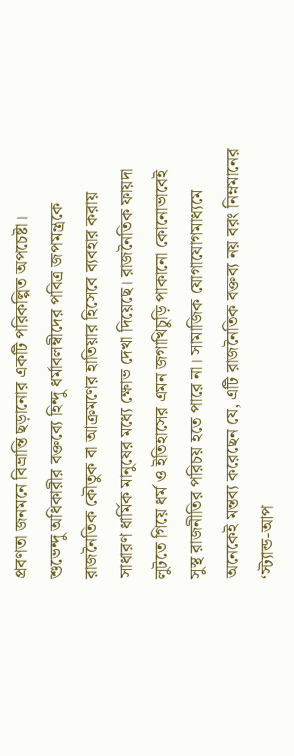প্রবণতা জনমনে বিভ্রান্তি ছড়ানোর একটি পরিকল্পিত অপচেষ্টা।
শুভেন্দু অধিকারীর বক্তব্যে হিন্দু ধর্মাবলম্বীদের পবিত্র জপমন্ত্রকে রাজনৈতিক কৌতুক বা আক্রমণের হাতিয়ার হিসেবে ব্যবহার করায় সাধারণ ধার্মিক মানুষের মধ্যে ক্ষোভ দেখা দিয়েছে। রাজনৈতিক ফায়দা লুটতে গিয়ে ধর্ম ও ইতিহাসের এমন জগাখিচুড়ি পাকানো কোনোভাবেই সুস্থ রাজনীতির পরিচয় হতে পারে না। সামাজিক যোগাযোগমাধ্যমে অনেকেই মন্তব্য করেছেন যে, এটি রাজনৈতিক বক্তব্য নয় বরং নিম্নমানের ‘স্ট্যান্ড-আপ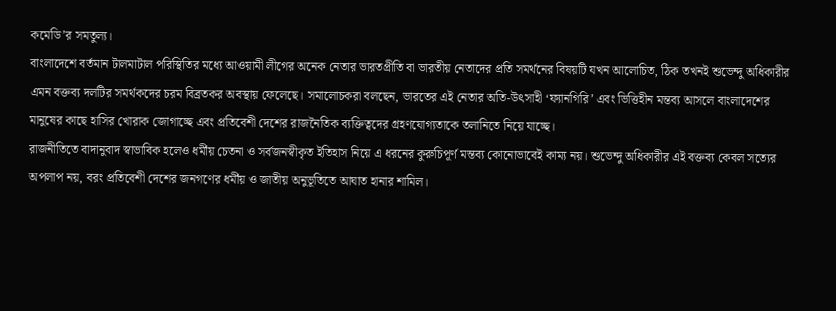কমেডি’র সমতুল্য।
বাংলাদেশে বর্তমান টালমাটাল পরিস্থিতির মধ্যে আওয়ামী লীগের অনেক নেতার ভারতপ্রীতি বা ভারতীয় নেতাদের প্রতি সমর্থনের বিষয়টি যখন আলোচিত, ঠিক তখনই শুভেন্দু অধিকারীর এমন বক্তব্য দলটির সমর্থকদের চরম বিব্রতকর অবস্থায় ফেলেছে। সমালোচকরা বলছেন, ভারতের এই নেতার অতি-উৎসাহী ‘ফ্যানগিরি’ এবং ভিত্তিহীন মন্তব্য আসলে বাংলাদেশের মানুষের কাছে হাসির খোরাক জোগাচ্ছে এবং প্রতিবেশী দেশের রাজনৈতিক ব্যক্তিত্বদের গ্রহণযোগ্যতাকে তলানিতে নিয়ে যাচ্ছে।
রাজনীতিতে বাদানুবাদ স্বাভাবিক হলেও ধর্মীয় চেতনা ও সর্বজনস্বীকৃত ইতিহাস নিয়ে এ ধরনের কুরুচিপূর্ণ মন্তব্য কোনোভাবেই কাম্য নয়। শুভেন্দু অধিকারীর এই বক্তব্য কেবল সত্যের অপলাপ নয়, বরং প্রতিবেশী দেশের জনগণের ধর্মীয় ও জাতীয় অনুভূতিতে আঘাত হানার শামিল।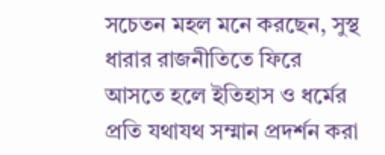সচেতন মহল মনে করছেন, সুস্থ ধারার রাজনীতিতে ফিরে আসতে হলে ইতিহাস ও ধর্মের প্রতি যথাযথ সম্মান প্রদর্শন করা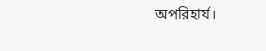অপরিহার্য।